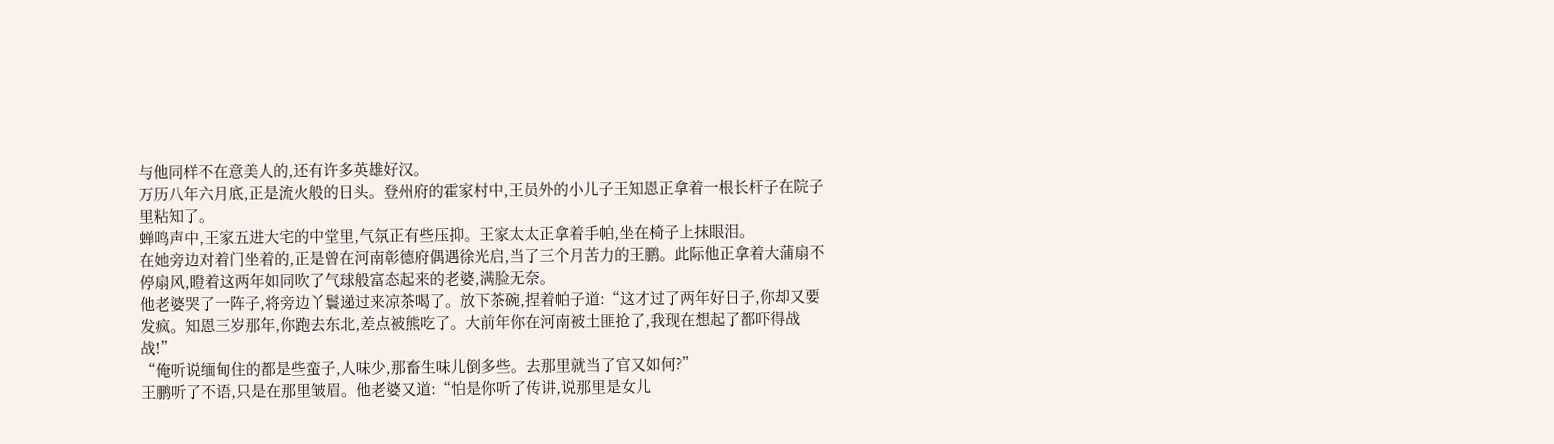与他同样不在意美人的,还有许多英雄好汉。
万历八年六月底,正是流火般的日头。登州府的霍家村中,王员外的小儿子王知恩正拿着一根长杆子在院子里粘知了。
蝉鸣声中,王家五进大宅的中堂里,气氛正有些压抑。王家太太正拿着手帕,坐在椅子上抹眼泪。
在她旁边对着门坐着的,正是曾在河南彰德府偶遇徐光启,当了三个月苦力的王鹏。此际他正拿着大蒲扇不停扇风,瞪着这两年如同吹了气球般富态起来的老婆,满脸无奈。
他老婆哭了一阵子,将旁边丫鬟递过来凉茶喝了。放下茶碗,捏着帕子道:“这才过了两年好日子,你却又要发疯。知恩三岁那年,你跑去东北,差点被熊吃了。大前年你在河南被土匪抢了,我现在想起了都吓得战战!”
“俺听说缅甸住的都是些蛮子,人味少,那畜生味儿倒多些。去那里就当了官又如何?”
王鹏听了不语,只是在那里皱眉。他老婆又道:“怕是你听了传讲,说那里是女儿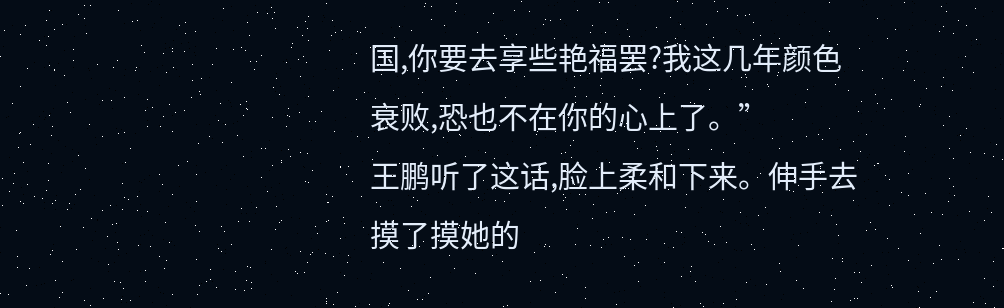国,你要去享些艳福罢?我这几年颜色衰败,恐也不在你的心上了。”
王鹏听了这话,脸上柔和下来。伸手去摸了摸她的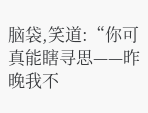脑袋,笑道:“你可真能瞎寻思——昨晚我不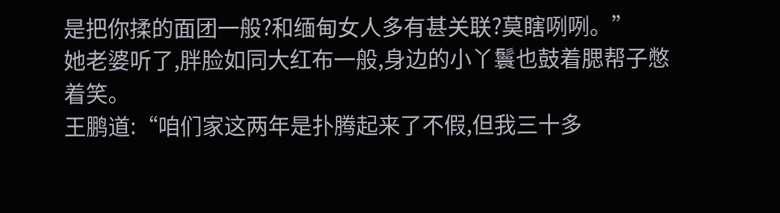是把你揉的面团一般?和缅甸女人多有甚关联?莫瞎咧咧。”
她老婆听了,胖脸如同大红布一般,身边的小丫鬟也鼓着腮帮子憋着笑。
王鹏道:“咱们家这两年是扑腾起来了不假,但我三十多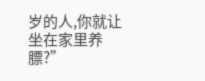岁的人,你就让坐在家里养膘?”